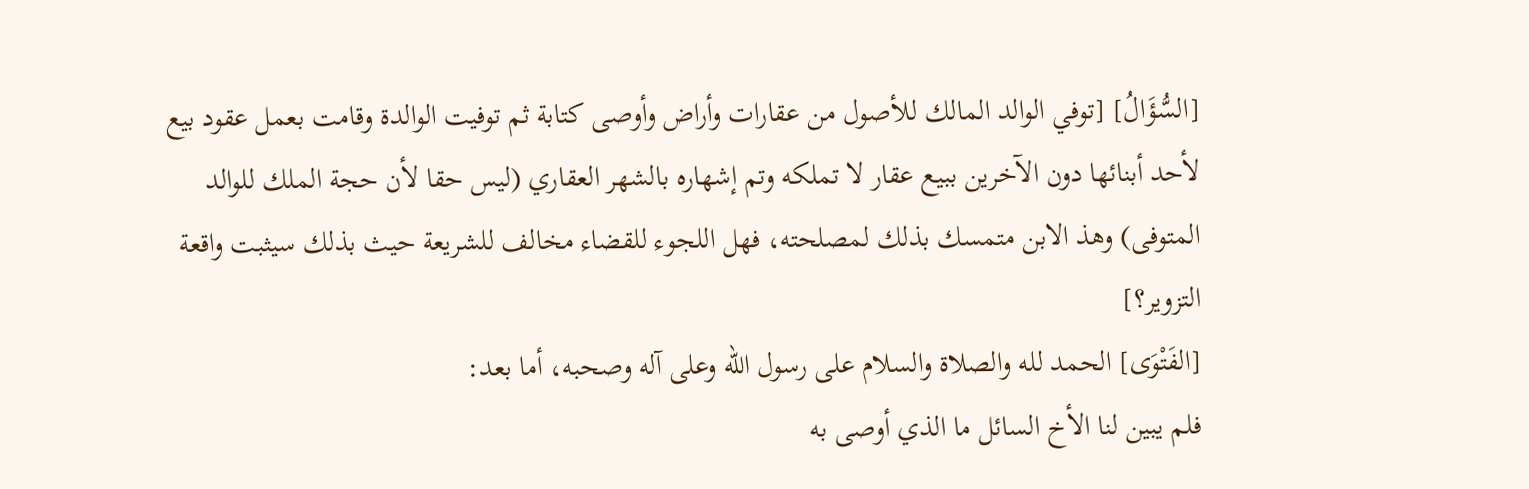[السُّؤَالُ] [توفي الوالد المالك للأصول من عقارات وأراض وأوصى كتابة ثم توفيت الوالدة وقامت بعمل عقود بيع لأحد أبنائها دون الآخرين ببيع عقار لا تملكه وتم إشهاره بالشهر العقاري (ليس حقا لأن حجة الملك للوالد المتوفى) وهذ الابن متمسك بذلك لمصلحته، فهل اللجوء للقضاء مخالف للشريعة حيث بذلك سيثبت واقعة التزوير؟]
[الفَتْوَى] الحمد لله والصلاة والسلام على رسول الله وعلى آله وصحبه، أما بعد:
فلم يبين لنا الأخ السائل ما الذي أوصى به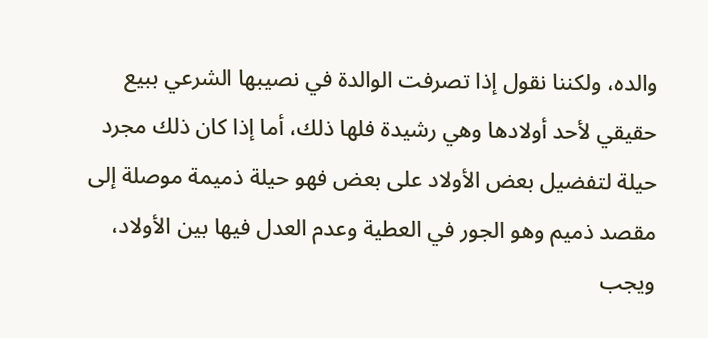والده، ولكننا نقول إذا تصرفت الوالدة في نصيبها الشرعي ببيع حقيقي لأحد أولادها وهي رشيدة فلها ذلك، أما إذا كان ذلك مجرد حيلة لتفضيل بعض الأولاد على بعض فهو حيلة ذميمة موصلة إلى مقصد ذميم وهو الجور في العطية وعدم العدل فيها بين الأولاد، ويجب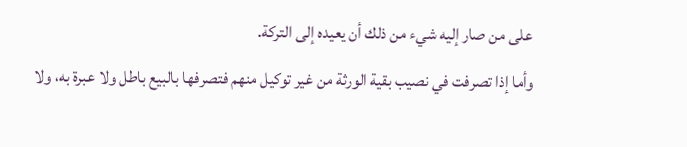على من صار إليه شيء من ذلك أن يعيده إلى التركة.
وأما إذا تصرفت في نصيب بقية الورثة من غير توكيل منهم فتصرفها بالبيع باطل ولا عبرة به، ولا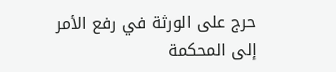حرج على الورثة في رفع الأمر إلى المحكمة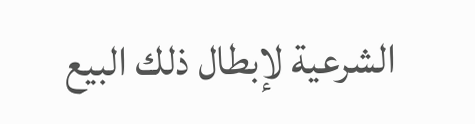الشرعية لإبطال ذلك البيع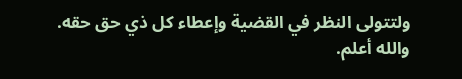ولتتولى النظر في القضية وإعطاء كل ذي حق حقه.
والله أعلم.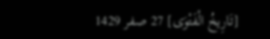[تَارِيخُ الْفَتْوَى] 27 صفر 1429